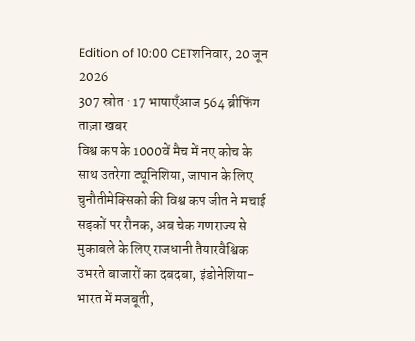Edition of 10:00 CETशनिवार, 20 जून 2026
307 स्रोत · 17 भाषाएँआज 564 ब्रीफिंग
ताज़ा खबर
विश्व कप के 1000वें मैच में नए कोच के साथ उतरेगा ट्यूनिशिया, जापान के लिए चुनौतीमेक्सिको की विश्व कप जीत ने मचाई सड़कों पर रौनक, अब चेक गणराज्य से मुकाबले के लिए राजधानी तैयारवैश्विक उभरते बाजारों का दबदबा, इंडोनेशिया-भारत में मजबूती,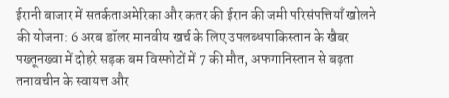ईरानी बाजार में सतर्कताअमेरिका और कतर की ईरान की जमी परिसंपत्तियाँ खोलने की योजना: 6 अरब डॉलर मानवीय खर्च के लिए उपलब्धपाकिस्तान के खैबर पख्तूनख्वा में दोहरे सड़क बम विस्फोटों में 7 की मौत, अफगानिस्तान से बढ़ता तनावचीन के स्वायत्त और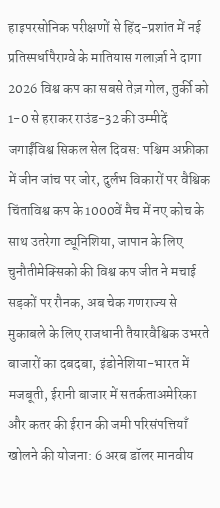हाइपरसोनिक परीक्षणों से हिंद-प्रशांत में नई प्रतिस्पर्धापैराग्वे के मातियास गलार्ज़ा ने दागा 2026 विश्व कप का सबसे तेज़ गोल, तुर्की को 1-0 से हराकर राउंड-32 की उम्मीदें जगाईंविश्व सिकल सेल दिवस: पश्चिम अफ्रीका में जीन जांच पर जोर, दुर्लभ विकारों पर वैश्विक चिंताविश्व कप के 1000वें मैच में नए कोच के साथ उतरेगा ट्यूनिशिया, जापान के लिए चुनौतीमेक्सिको की विश्व कप जीत ने मचाई सड़कों पर रौनक, अब चेक गणराज्य से मुकाबले के लिए राजधानी तैयारवैश्विक उभरते बाजारों का दबदबा, इंडोनेशिया-भारत में मजबूती, ईरानी बाजार में सतर्कताअमेरिका और कतर की ईरान की जमी परिसंपत्तियाँ खोलने की योजना: 6 अरब डॉलर मानवीय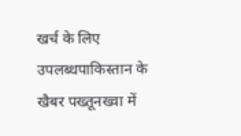खर्च के लिए उपलब्धपाकिस्तान के खैबर पख्तूनख्वा में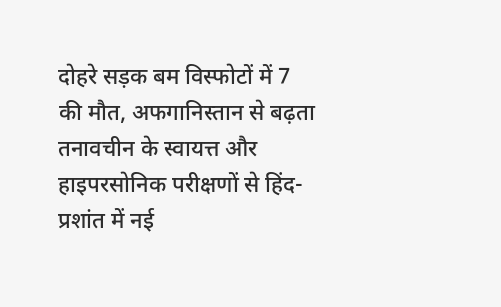दोहरे सड़क बम विस्फोटों में 7 की मौत, अफगानिस्तान से बढ़ता तनावचीन के स्वायत्त और हाइपरसोनिक परीक्षणों से हिंद-प्रशांत में नई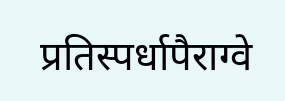प्रतिस्पर्धापैराग्वे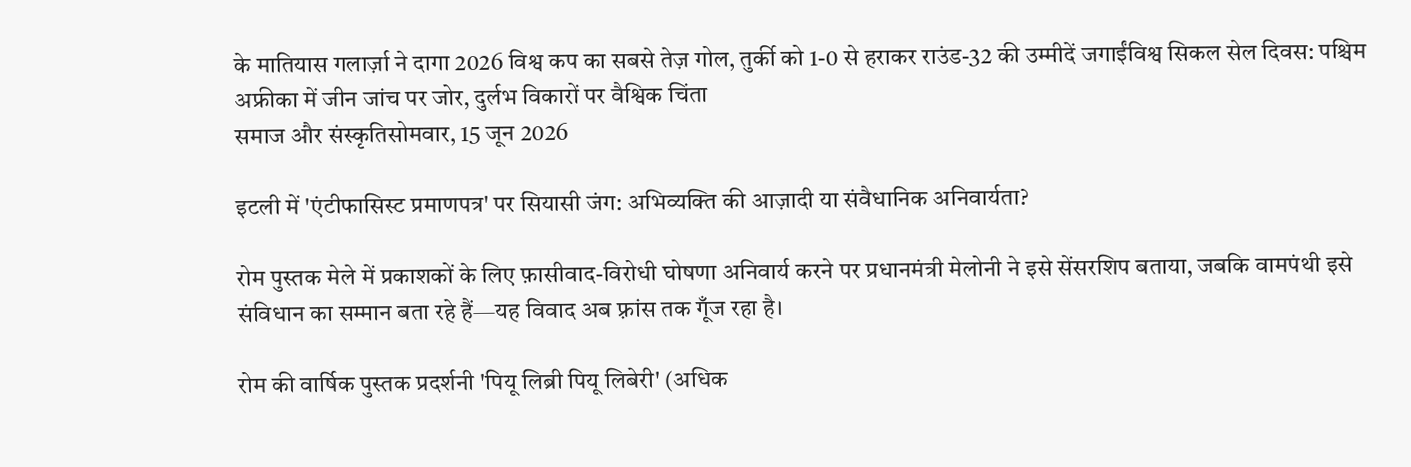के मातियास गलार्ज़ा ने दागा 2026 विश्व कप का सबसे तेज़ गोल, तुर्की को 1-0 से हराकर राउंड-32 की उम्मीदें जगाईंविश्व सिकल सेल दिवस: पश्चिम अफ्रीका में जीन जांच पर जोर, दुर्लभ विकारों पर वैश्विक चिंता
समाज और संस्कृतिसोमवार, 15 जून 2026

इटली में 'एंटीफासिस्ट प्रमाणपत्र' पर सियासी जंग: अभिव्यक्ति की आज़ादी या संवैधानिक अनिवार्यता?

रोम पुस्तक मेले में प्रकाशकों के लिए फ़ासीवाद-विरोधी घोषणा अनिवार्य करने पर प्रधानमंत्री मेलोनी ने इसे सेंसरशिप बताया, जबकि वामपंथी इसे संविधान का सम्मान बता रहे हैं—यह विवाद अब फ़्रांस तक गूँज रहा है।

रोम की वार्षिक पुस्तक प्रदर्शनी 'पियू लिब्री पियू लिबेरी' (अधिक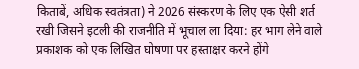किताबें, अधिक स्वतंत्रता) ने 2026 संस्करण के लिए एक ऐसी शर्त रखी जिसने इटली की राजनीति में भूचाल ला दिया: हर भाग लेने वाले प्रकाशक को एक लिखित घोषणा पर हस्ताक्षर करने होंगे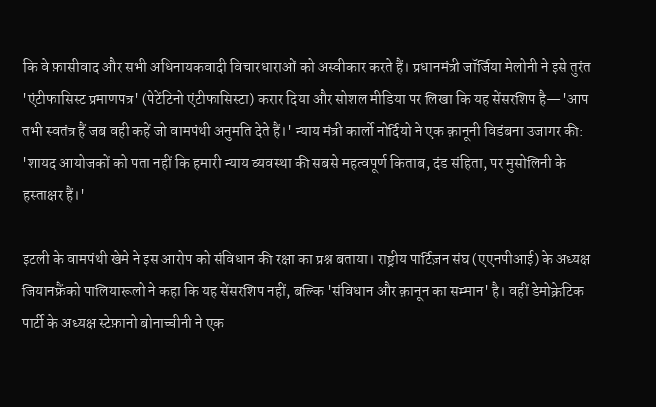कि वे फ़ासीवाद और सभी अधिनायकवादी विचारधाराओं को अस्वीकार करते हैं। प्रधानमंत्री जॉर्जिया मेलोनी ने इसे तुरंत 'एंटीफासिस्ट प्रमाणपत्र' (पेटेंटिनो एंटीफासिस्टा) करार दिया और सोशल मीडिया पर लिखा कि यह सेंसरशिप है—'आप तभी स्वतंत्र हैं जब वही कहें जो वामपंथी अनुमति देते हैं।' न्याय मंत्री कार्लो नोर्दियो ने एक क़ानूनी विडंबना उजागर की: 'शायद आयोजकों को पता नहीं कि हमारी न्याय व्यवस्था की सबसे महत्वपूर्ण किताब, दंड संहिता, पर मुसोलिनी के हस्ताक्षर हैं।'

इटली के वामपंथी खेमे ने इस आरोप को संविधान की रक्षा का प्रश्न बताया। राष्ट्रीय पार्टिज़न संघ (एएनपीआई) के अध्यक्ष जियानफ्रैंको पालियारूलो ने कहा कि यह सेंसरशिप नहीं, बल्कि 'संविधान और क़ानून का सम्मान' है। वहीं डेमोक्रेटिक पार्टी के अध्यक्ष स्टेफ़ानो बोनाच्चीनी ने एक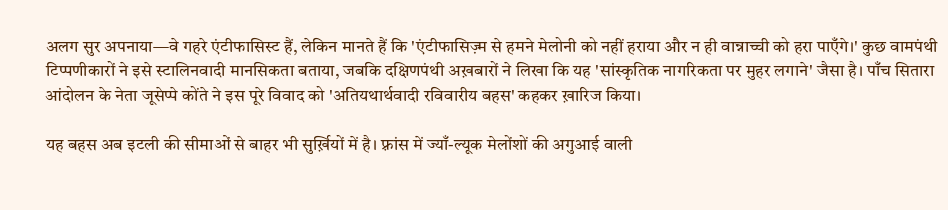अलग सुर अपनाया—वे गहरे एंटीफासिस्ट हैं, लेकिन मानते हैं कि 'एंटीफासिज़्म से हमने मेलोनी को नहीं हराया और न ही वान्नाच्ची को हरा पाएँगे।' कुछ वामपंथी टिप्पणीकारों ने इसे स्टालिनवादी मानसिकता बताया, जबकि दक्षिणपंथी अख़बारों ने लिखा कि यह 'सांस्कृतिक नागरिकता पर मुहर लगाने' जैसा है। पाँच सितारा आंदोलन के नेता जूसेप्पे कोंते ने इस पूरे विवाद को 'अतियथार्थवादी रविवारीय बहस' कहकर ख़ारिज किया।

यह बहस अब इटली की सीमाओं से बाहर भी सुर्ख़ियों में है। फ़्रांस में ज्याँ-ल्यूक मेलोंशों की अगुआई वाली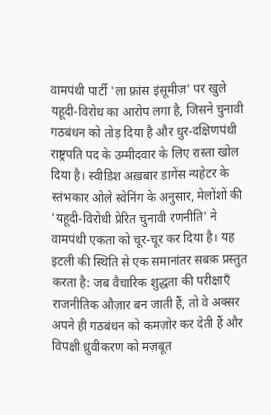वामपंथी पार्टी 'ला फ़्रांस इंसूमीज़' पर खुले यहूदी-विरोध का आरोप लगा है, जिसने चुनावी गठबंधन को तोड़ दिया है और धुर-दक्षिणपंथी राष्ट्रपति पद के उम्मीदवार के लिए रास्ता खोल दिया है। स्वीडिश अख़बार डागेंस न्यहेटर के स्तंभकार ओले स्वेनिंग के अनुसार, मेलोंशों की 'यहूदी-विरोधी प्रेरित चुनावी रणनीति' ने वामपंथी एकता को चूर-चूर कर दिया है। यह इटली की स्थिति से एक समानांतर सबक़ प्रस्तुत करता है: जब वैचारिक शुद्धता की परीक्षाएँ राजनीतिक औज़ार बन जाती हैं, तो वे अक्सर अपने ही गठबंधन को कमज़ोर कर देती हैं और विपक्षी ध्रुवीकरण को मज़बूत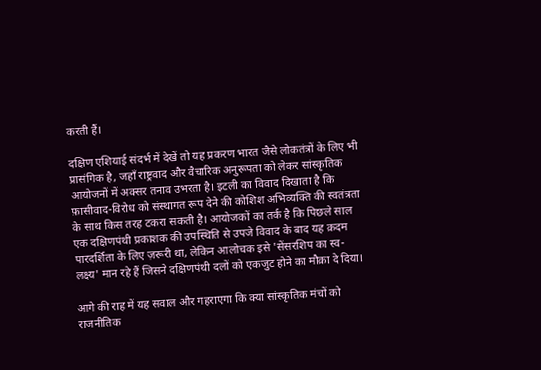करती हैं।

दक्षिण एशियाई संदर्भ में देखें तो यह प्रकरण भारत जैसे लोकतंत्रों के लिए भी प्रासंगिक है, जहाँ राष्ट्रवाद और वैचारिक अनुरूपता को लेकर सांस्कृतिक आयोजनों में अक्सर तनाव उभरता है। इटली का विवाद दिखाता है कि फ़ासीवाद-विरोध को संस्थागत रूप देने की कोशिश अभिव्यक्ति की स्वतंत्रता के साथ किस तरह टकरा सकती है। आयोजकों का तर्क है कि पिछले साल एक दक्षिणपंथी प्रकाशक की उपस्थिति से उपजे विवाद के बाद यह क़दम पारदर्शिता के लिए ज़रूरी था, लेकिन आलोचक इसे 'सेंसरशिप का स्व-लक्ष्य' मान रहे हैं जिसने दक्षिणपंथी दलों को एकजुट होने का मौक़ा दे दिया।

आगे की राह में यह सवाल और गहराएगा कि क्या सांस्कृतिक मंचों को राजनीतिक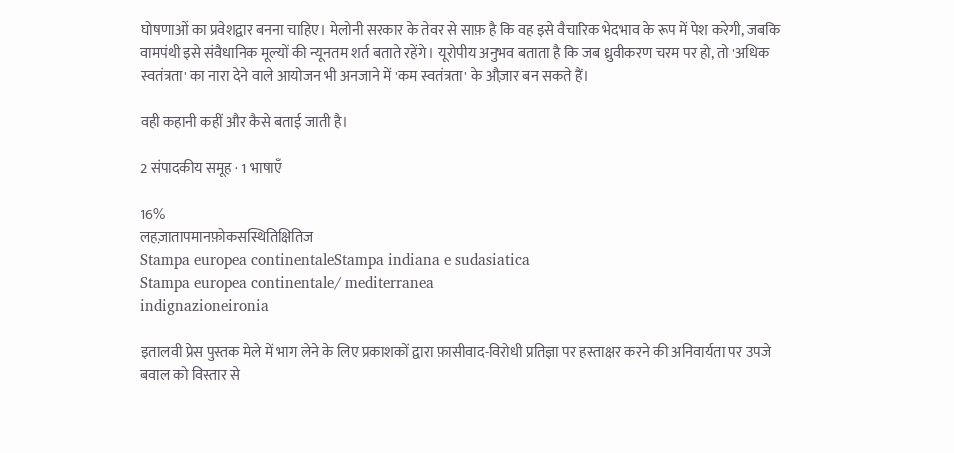घोषणाओं का प्रवेशद्वार बनना चाहिए। मेलोनी सरकार के तेवर से साफ़ है कि वह इसे वैचारिक भेदभाव के रूप में पेश करेगी, जबकि वामपंथी इसे संवैधानिक मूल्यों की न्यूनतम शर्त बताते रहेंगे। यूरोपीय अनुभव बताता है कि जब ध्रुवीकरण चरम पर हो, तो 'अधिक स्वतंत्रता' का नारा देने वाले आयोजन भी अनजाने में 'कम स्वतंत्रता' के औज़ार बन सकते हैं।

वही कहानी कहीं और कैसे बताई जाती है।

2 संपादकीय समूह · 1 भाषाएँ

16%
लहज़ातापमानफ़ोकसस्थितिक्षितिज
Stampa europea continentaleStampa indiana e sudasiatica
Stampa europea continentale/ mediterranea
indignazioneironia

इतालवी प्रेस पुस्तक मेले में भाग लेने के लिए प्रकाशकों द्वारा फ़ासीवाद-विरोधी प्रतिज्ञा पर हस्ताक्षर करने की अनिवार्यता पर उपजे बवाल को विस्तार से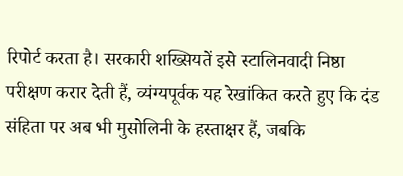रिपोर्ट करता है। सरकारी शख्सियतें इसे स्टालिनवादी निष्ठा परीक्षण करार देती हैं, व्यंग्यपूर्वक यह रेखांकित करते हुए कि दंड संहिता पर अब भी मुसोलिनी के हस्ताक्षर हैं, जबकि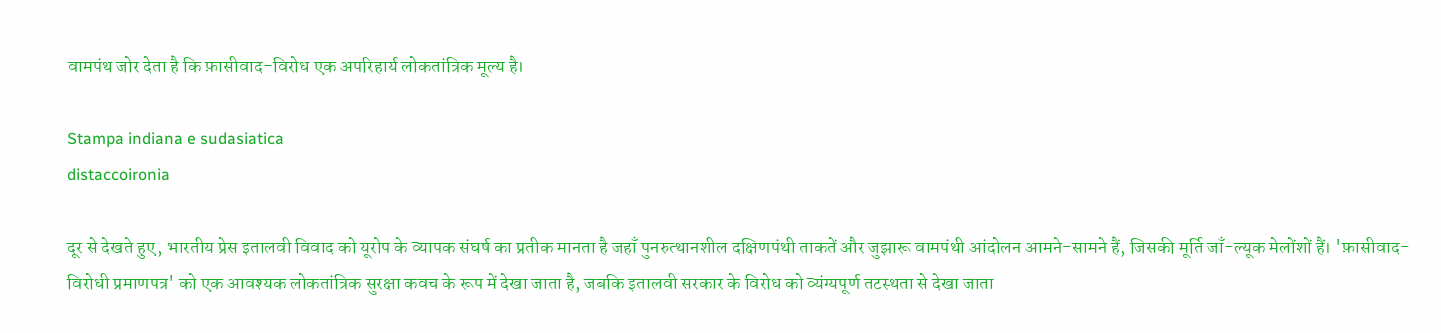वामपंथ जोर देता है कि फ़ासीवाद-विरोध एक अपरिहार्य लोकतांत्रिक मूल्य है।

Stampa indiana e sudasiatica
distaccoironia

दूर से देखते हुए, भारतीय प्रेस इतालवी विवाद को यूरोप के व्यापक संघर्ष का प्रतीक मानता है जहाँ पुनरुत्थानशील दक्षिणपंथी ताकतें और जुझारू वामपंथी आंदोलन आमने-सामने हैं, जिसकी मूर्ति जाँ-ल्यूक मेलोंशों हैं। 'फ़ासीवाद-विरोधी प्रमाणपत्र' को एक आवश्यक लोकतांत्रिक सुरक्षा कवच के रूप में देखा जाता है, जबकि इतालवी सरकार के विरोध को व्यंग्यपूर्ण तटस्थता से देखा जाता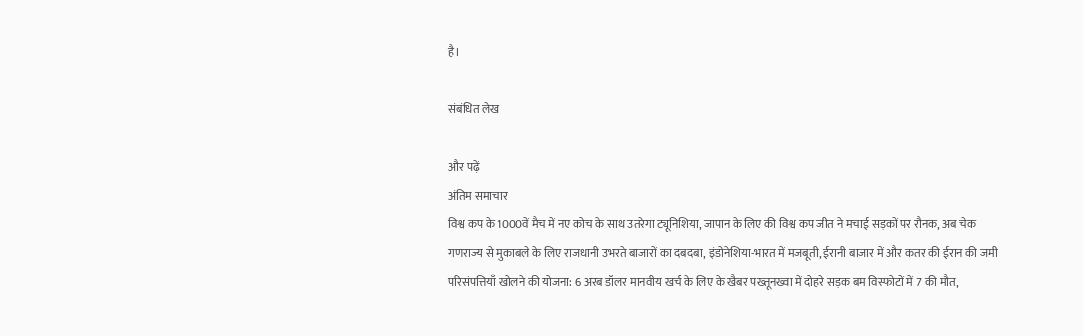है।

संबंधित लेख

और पढ़ें
अंतिम समाचार
विश्व कप के 1000वें मैच में नए कोच के साथ उतरेगा ट्यूनिशिया, जापान के लिए की विश्व कप जीत ने मचाई सड़कों पर रौनक, अब चेक गणराज्य से मुकाबले के लिए राजधानी उभरते बाजारों का दबदबा, इंडोनेशिया-भारत में मजबूती, ईरानी बाजार में और कतर की ईरान की जमी परिसंपत्तियाँ खोलने की योजना: 6 अरब डॉलर मानवीय खर्च के लिए के खैबर पख्तूनख्वा में दोहरे सड़क बम विस्फोटों में 7 की मौत,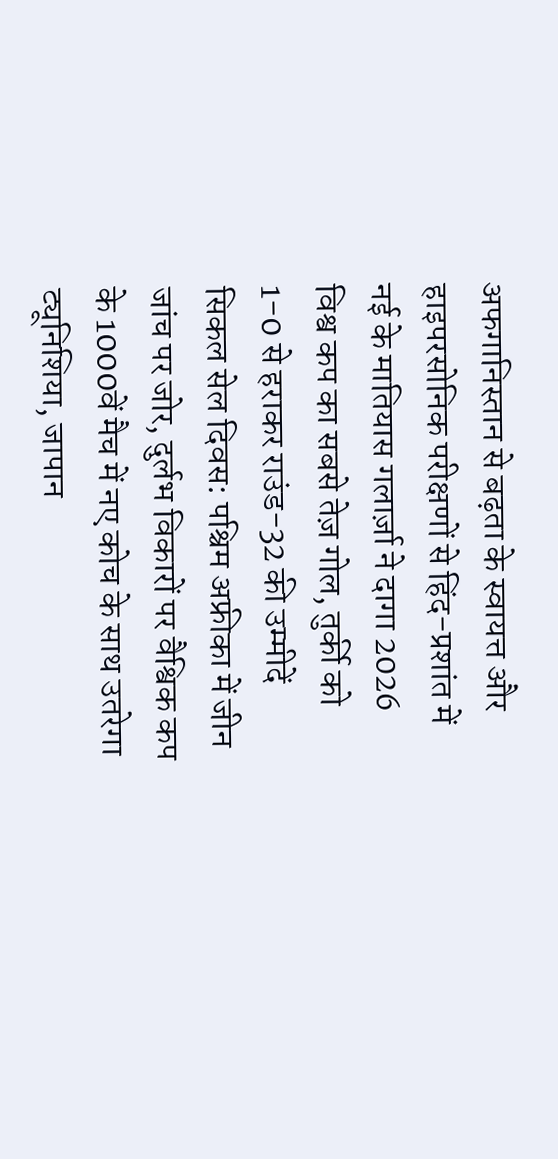अफगानिस्तान से बढ़ता के स्वायत्त और हाइपरसोनिक परीक्षणों से हिंद-प्रशांत में नई के मातियास गलार्ज़ा ने दागा 2026 विश्व कप का सबसे तेज़ गोल, तुर्की को 1-0 से हराकर राउंड-32 की उम्मीदें सिकल सेल दिवस: पश्चिम अफ्रीका में जीन जांच पर जोर, दुर्लभ विकारों पर वैश्विक कप के 1000वें मैच में नए कोच के साथ उतरेगा ट्यूनिशिया, जापान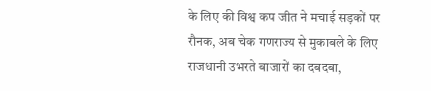के लिए की विश्व कप जीत ने मचाई सड़कों पर रौनक, अब चेक गणराज्य से मुकाबले के लिए राजधानी उभरते बाजारों का दबदबा,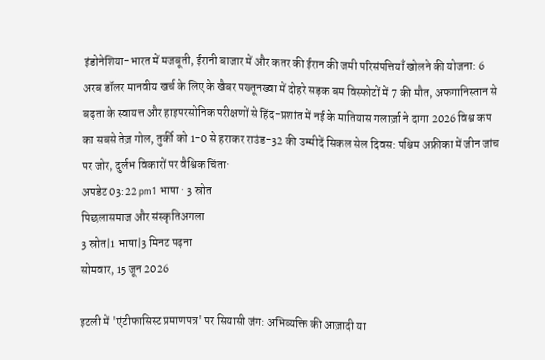इंडोनेशिया-भारत में मजबूती, ईरानी बाजार में और कतर की ईरान की जमी परिसंपत्तियाँ खोलने की योजना: 6 अरब डॉलर मानवीय खर्च के लिए के खैबर पख्तूनख्वा में दोहरे सड़क बम विस्फोटों में 7 की मौत, अफगानिस्तान से बढ़ता के स्वायत्त और हाइपरसोनिक परीक्षणों से हिंद-प्रशांत में नई के मातियास गलार्ज़ा ने दागा 2026 विश्व कप का सबसे तेज़ गोल, तुर्की को 1-0 से हराकर राउंड-32 की उम्मीदें सिकल सेल दिवस: पश्चिम अफ्रीका में जीन जांच पर जोर, दुर्लभ विकारों पर वैश्विक चिंता·
अपडेट 03:22 pm1 भाषा · 3 स्रोत
पिछलासमाज और संस्कृतिअगला
3 स्रोत|1 भाषा|3 मिनट पढ़ना
सोमवार, 15 जून 2026

इटली में 'एंटीफासिस्ट प्रमाणपत्र' पर सियासी जंग: अभिव्यक्ति की आज़ादी या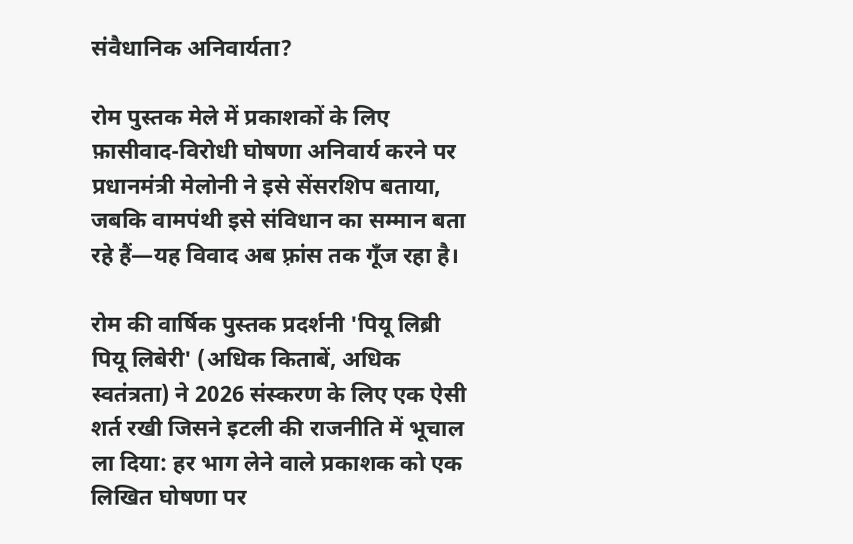संवैधानिक अनिवार्यता?

रोम पुस्तक मेले में प्रकाशकों के लिए फ़ासीवाद-विरोधी घोषणा अनिवार्य करने पर प्रधानमंत्री मेलोनी ने इसे सेंसरशिप बताया, जबकि वामपंथी इसे संविधान का सम्मान बता रहे हैं—यह विवाद अब फ़्रांस तक गूँज रहा है।

रोम की वार्षिक पुस्तक प्रदर्शनी 'पियू लिब्री पियू लिबेरी' (अधिक किताबें, अधिक स्वतंत्रता) ने 2026 संस्करण के लिए एक ऐसी शर्त रखी जिसने इटली की राजनीति में भूचाल ला दिया: हर भाग लेने वाले प्रकाशक को एक लिखित घोषणा पर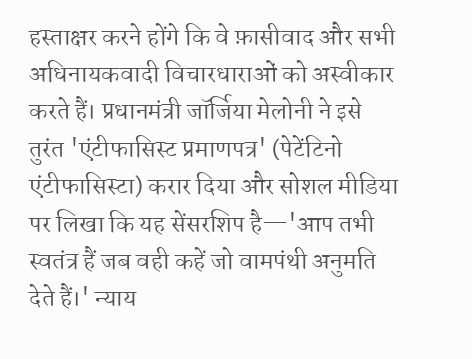हस्ताक्षर करने होंगे कि वे फ़ासीवाद और सभी अधिनायकवादी विचारधाराओं को अस्वीकार करते हैं। प्रधानमंत्री जॉर्जिया मेलोनी ने इसे तुरंत 'एंटीफासिस्ट प्रमाणपत्र' (पेटेंटिनो एंटीफासिस्टा) करार दिया और सोशल मीडिया पर लिखा कि यह सेंसरशिप है—'आप तभी स्वतंत्र हैं जब वही कहें जो वामपंथी अनुमति देते हैं।' न्याय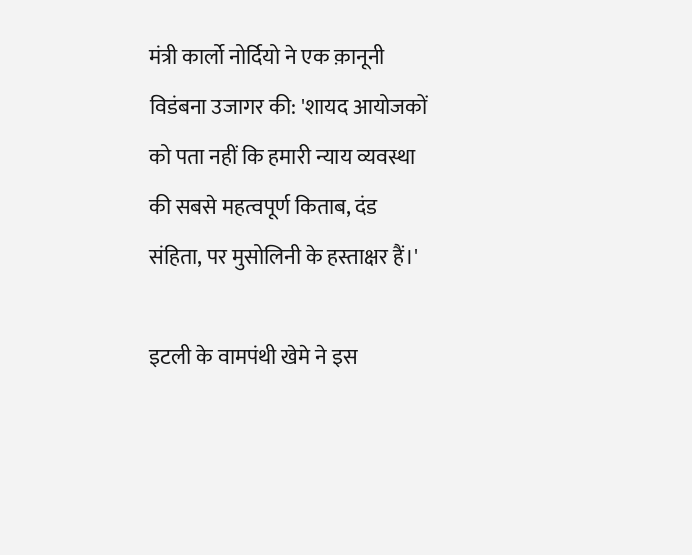मंत्री कार्लो नोर्दियो ने एक क़ानूनी विडंबना उजागर की: 'शायद आयोजकों को पता नहीं कि हमारी न्याय व्यवस्था की सबसे महत्वपूर्ण किताब, दंड संहिता, पर मुसोलिनी के हस्ताक्षर हैं।'

इटली के वामपंथी खेमे ने इस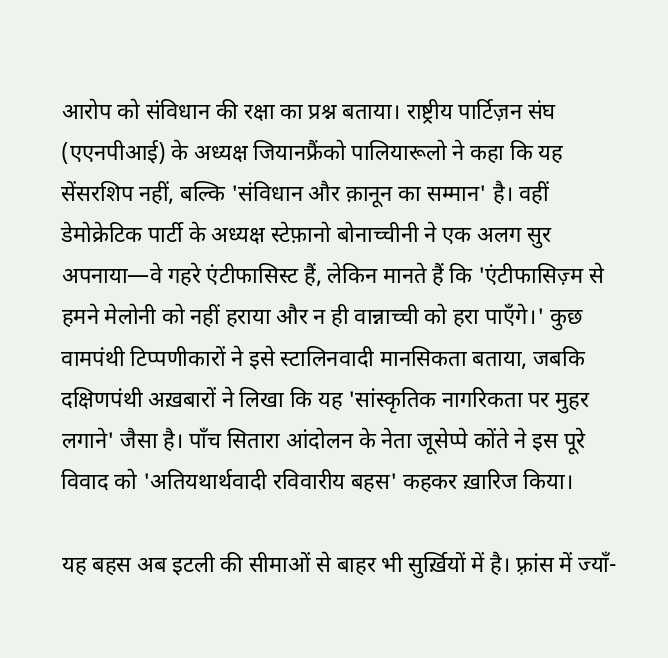आरोप को संविधान की रक्षा का प्रश्न बताया। राष्ट्रीय पार्टिज़न संघ (एएनपीआई) के अध्यक्ष जियानफ्रैंको पालियारूलो ने कहा कि यह सेंसरशिप नहीं, बल्कि 'संविधान और क़ानून का सम्मान' है। वहीं डेमोक्रेटिक पार्टी के अध्यक्ष स्टेफ़ानो बोनाच्चीनी ने एक अलग सुर अपनाया—वे गहरे एंटीफासिस्ट हैं, लेकिन मानते हैं कि 'एंटीफासिज़्म से हमने मेलोनी को नहीं हराया और न ही वान्नाच्ची को हरा पाएँगे।' कुछ वामपंथी टिप्पणीकारों ने इसे स्टालिनवादी मानसिकता बताया, जबकि दक्षिणपंथी अख़बारों ने लिखा कि यह 'सांस्कृतिक नागरिकता पर मुहर लगाने' जैसा है। पाँच सितारा आंदोलन के नेता जूसेप्पे कोंते ने इस पूरे विवाद को 'अतियथार्थवादी रविवारीय बहस' कहकर ख़ारिज किया।

यह बहस अब इटली की सीमाओं से बाहर भी सुर्ख़ियों में है। फ़्रांस में ज्याँ-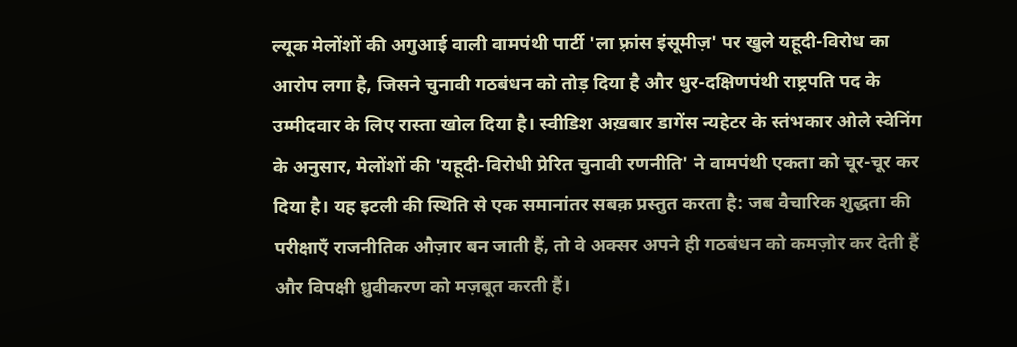ल्यूक मेलोंशों की अगुआई वाली वामपंथी पार्टी 'ला फ़्रांस इंसूमीज़' पर खुले यहूदी-विरोध का आरोप लगा है, जिसने चुनावी गठबंधन को तोड़ दिया है और धुर-दक्षिणपंथी राष्ट्रपति पद के उम्मीदवार के लिए रास्ता खोल दिया है। स्वीडिश अख़बार डागेंस न्यहेटर के स्तंभकार ओले स्वेनिंग के अनुसार, मेलोंशों की 'यहूदी-विरोधी प्रेरित चुनावी रणनीति' ने वामपंथी एकता को चूर-चूर कर दिया है। यह इटली की स्थिति से एक समानांतर सबक़ प्रस्तुत करता है: जब वैचारिक शुद्धता की परीक्षाएँ राजनीतिक औज़ार बन जाती हैं, तो वे अक्सर अपने ही गठबंधन को कमज़ोर कर देती हैं और विपक्षी ध्रुवीकरण को मज़बूत करती हैं।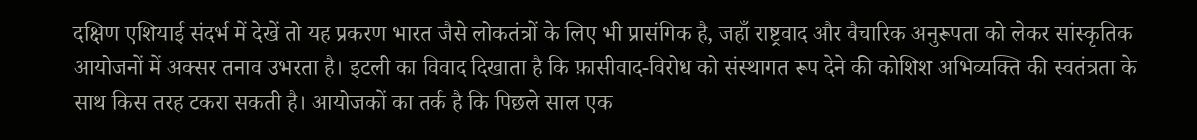दक्षिण एशियाई संदर्भ में देखें तो यह प्रकरण भारत जैसे लोकतंत्रों के लिए भी प्रासंगिक है, जहाँ राष्ट्रवाद और वैचारिक अनुरूपता को लेकर सांस्कृतिक आयोजनों में अक्सर तनाव उभरता है। इटली का विवाद दिखाता है कि फ़ासीवाद-विरोध को संस्थागत रूप देने की कोशिश अभिव्यक्ति की स्वतंत्रता के साथ किस तरह टकरा सकती है। आयोजकों का तर्क है कि पिछले साल एक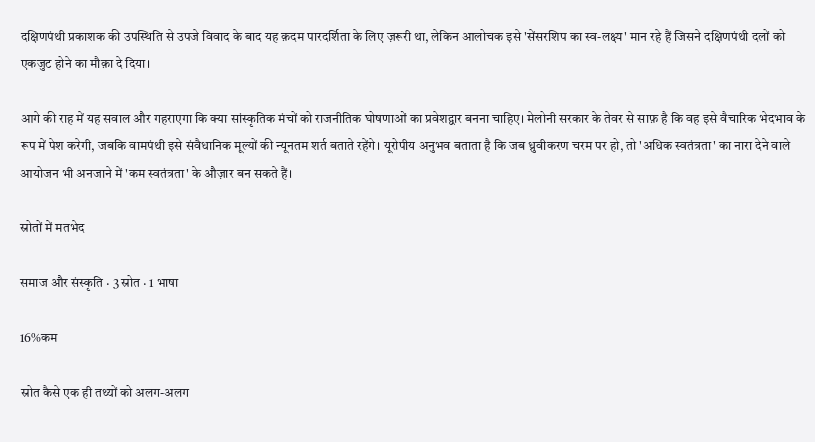दक्षिणपंथी प्रकाशक की उपस्थिति से उपजे विवाद के बाद यह क़दम पारदर्शिता के लिए ज़रूरी था, लेकिन आलोचक इसे 'सेंसरशिप का स्व-लक्ष्य' मान रहे हैं जिसने दक्षिणपंथी दलों को एकजुट होने का मौक़ा दे दिया।

आगे की राह में यह सवाल और गहराएगा कि क्या सांस्कृतिक मंचों को राजनीतिक घोषणाओं का प्रवेशद्वार बनना चाहिए। मेलोनी सरकार के तेवर से साफ़ है कि वह इसे वैचारिक भेदभाव के रूप में पेश करेगी, जबकि वामपंथी इसे संवैधानिक मूल्यों की न्यूनतम शर्त बताते रहेंगे। यूरोपीय अनुभव बताता है कि जब ध्रुवीकरण चरम पर हो, तो 'अधिक स्वतंत्रता' का नारा देने वाले आयोजन भी अनजाने में 'कम स्वतंत्रता' के औज़ार बन सकते हैं।

स्रोतों में मतभेद

समाज और संस्कृति · 3 स्रोत · 1 भाषा

16%कम

स्रोत कैसे एक ही तथ्यों को अलग-अलग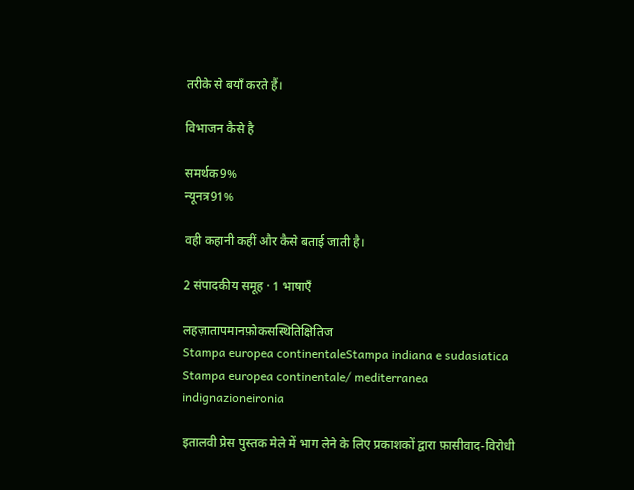तरीके से बयाँ करते हैं।

विभाजन कैसे है

समर्थक9%
न्यूनत्र91%

वही कहानी कहीं और कैसे बताई जाती है।

2 संपादकीय समूह · 1 भाषाएँ

लहज़ातापमानफ़ोकसस्थितिक्षितिज
Stampa europea continentaleStampa indiana e sudasiatica
Stampa europea continentale/ mediterranea
indignazioneironia

इतालवी प्रेस पुस्तक मेले में भाग लेने के लिए प्रकाशकों द्वारा फ़ासीवाद-विरोधी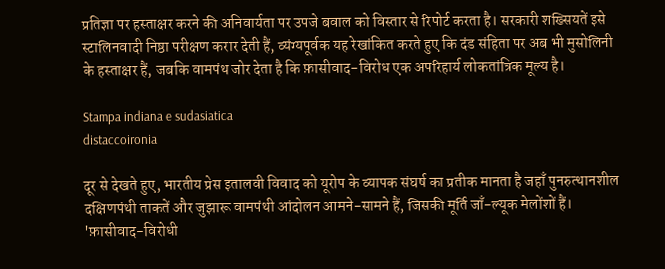प्रतिज्ञा पर हस्ताक्षर करने की अनिवार्यता पर उपजे बवाल को विस्तार से रिपोर्ट करता है। सरकारी शख्सियतें इसे स्टालिनवादी निष्ठा परीक्षण करार देती हैं, व्यंग्यपूर्वक यह रेखांकित करते हुए कि दंड संहिता पर अब भी मुसोलिनी के हस्ताक्षर हैं, जबकि वामपंथ जोर देता है कि फ़ासीवाद-विरोध एक अपरिहार्य लोकतांत्रिक मूल्य है।

Stampa indiana e sudasiatica
distaccoironia

दूर से देखते हुए, भारतीय प्रेस इतालवी विवाद को यूरोप के व्यापक संघर्ष का प्रतीक मानता है जहाँ पुनरुत्थानशील दक्षिणपंथी ताकतें और जुझारू वामपंथी आंदोलन आमने-सामने हैं, जिसकी मूर्ति जाँ-ल्यूक मेलोंशों हैं। 'फ़ासीवाद-विरोधी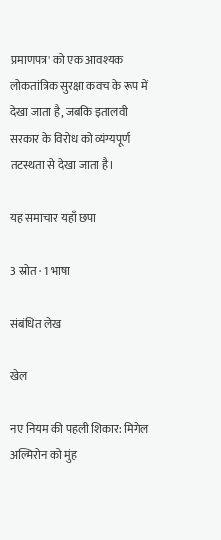प्रमाणपत्र' को एक आवश्यक लोकतांत्रिक सुरक्षा कवच के रूप में देखा जाता है, जबकि इतालवी सरकार के विरोध को व्यंग्यपूर्ण तटस्थता से देखा जाता है।

यह समाचार यहाँ छपा

3 स्रोत · 1 भाषा

संबंधित लेख

खेल

नए नियम की पहली शिकार: मिगेल अल्मिरोन को मुंह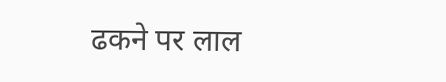ढकने पर लाल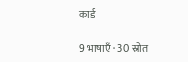कार्ड

9 भाषाएँ · 30 स्रोत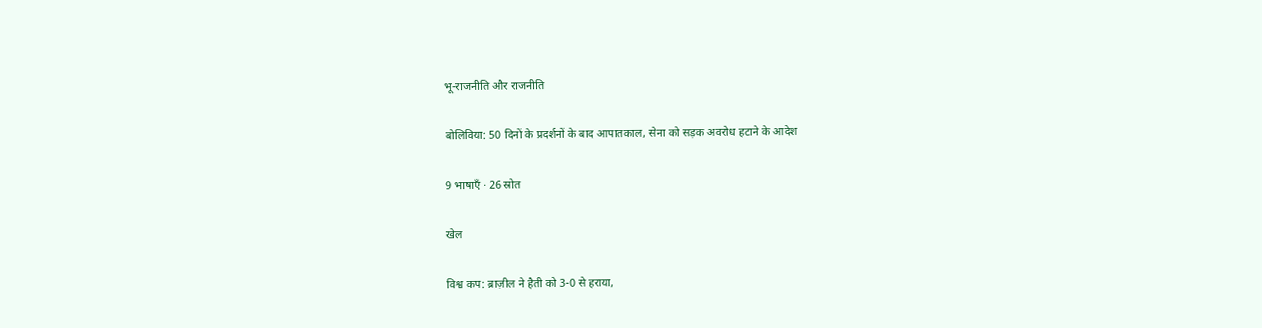भू-राजनीति और राजनीति

बोलिविया: 50 दिनों के प्रदर्शनों के बाद आपातकाल, सेना को सड़क अवरोध हटाने के आदेश

9 भाषाएँ · 26 स्रोत

खेल

विश्व कप: ब्राज़ील ने हैती को 3-0 से हराया,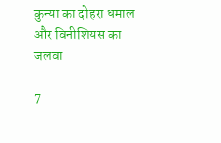कुन्या का दोहरा धमाल और विनीशियस का जलवा

7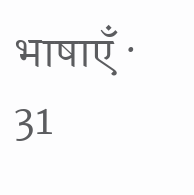भाषाएँ · 31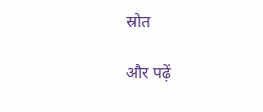स्रोत

और पढ़ें